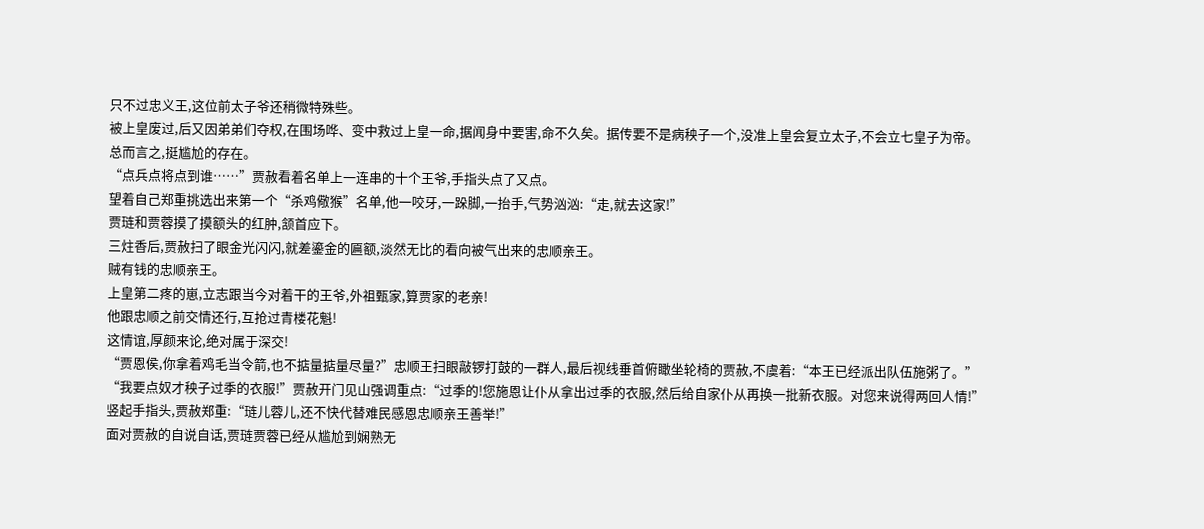只不过忠义王,这位前太子爷还稍微特殊些。
被上皇废过,后又因弟弟们夺权,在围场哗、变中救过上皇一命,据闻身中要害,命不久矣。据传要不是病秧子一个,没准上皇会复立太子,不会立七皇子为帝。
总而言之,挺尴尬的存在。
“点兵点将点到谁……”贾赦看着名单上一连串的十个王爷,手指头点了又点。
望着自己郑重挑选出来第一个“杀鸡儆猴”名单,他一咬牙,一跺脚,一抬手,气势汹汹:“走,就去这家!”
贾琏和贾蓉摸了摸额头的红肿,颔首应下。
三炷香后,贾赦扫了眼金光闪闪,就差鎏金的匾额,淡然无比的看向被气出来的忠顺亲王。
贼有钱的忠顺亲王。
上皇第二疼的崽,立志跟当今对着干的王爷,外祖甄家,算贾家的老亲!
他跟忠顺之前交情还行,互抢过青楼花魁!
这情谊,厚颜来论,绝对属于深交!
“贾恩侯,你拿着鸡毛当令箭,也不掂量掂量尽量?”忠顺王扫眼敲锣打鼓的一群人,最后视线垂首俯瞰坐轮椅的贾赦,不虞着:“本王已经派出队伍施粥了。”
“我要点奴才秧子过季的衣服!”贾赦开门见山强调重点:“过季的!您施恩让仆从拿出过季的衣服,然后给自家仆从再换一批新衣服。对您来说得两回人情!”
竖起手指头,贾赦郑重:“琏儿蓉儿,还不快代替难民感恩忠顺亲王善举!”
面对贾赦的自说自话,贾琏贾蓉已经从尴尬到娴熟无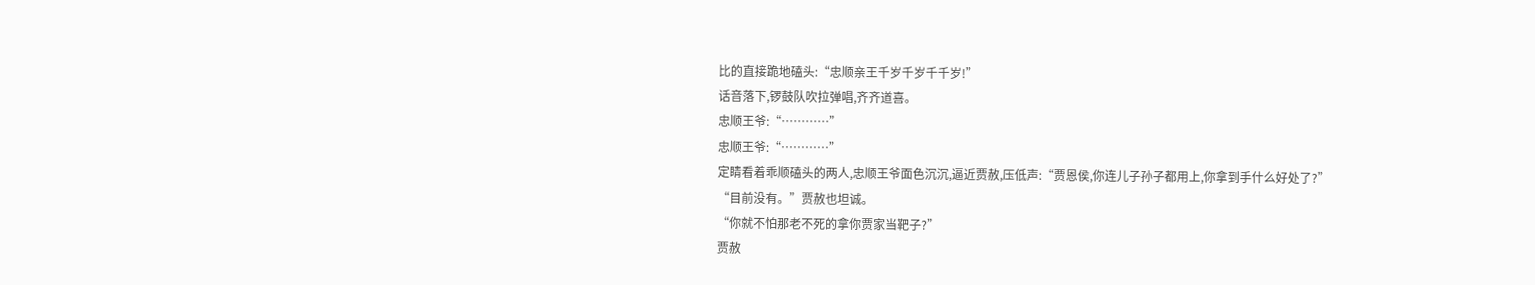比的直接跪地磕头:“忠顺亲王千岁千岁千千岁!”
话音落下,锣鼓队吹拉弹唱,齐齐道喜。
忠顺王爷:“…………”
忠顺王爷:“…………”
定睛看着乖顺磕头的两人,忠顺王爷面色沉沉,逼近贾赦,压低声:“贾恩侯,你连儿子孙子都用上,你拿到手什么好处了?”
“目前没有。”贾赦也坦诚。
“你就不怕那老不死的拿你贾家当靶子?”
贾赦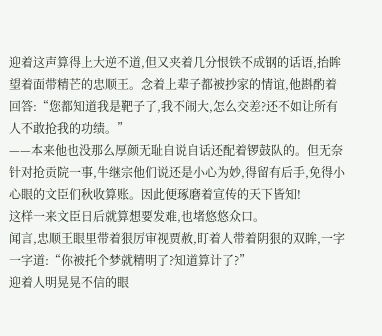迎着这声算得上大逆不道,但又夹着几分恨铁不成钢的话语,抬眸望着面带精芒的忠顺王。念着上辈子都被抄家的情谊,他斟酌着回答:“您都知道我是靶子了,我不闹大,怎么交差?还不如让所有人不敢抢我的功绩。”
——本来他也没那么厚颜无耻自说自话还配着锣鼓队的。但无奈针对抢贡院一事,牛继宗他们说还是小心为妙,得留有后手,免得小心眼的文臣们秋收算账。因此便琢磨着宣传的天下皆知!
这样一来文臣日后就算想要发难,也堵悠悠众口。
闻言,忠顺王眼里带着狠厉审视贾赦,盯着人带着阴狠的双眸,一字一字道:“你被托个梦就精明了?知道算计了?”
迎着人明晃晃不信的眼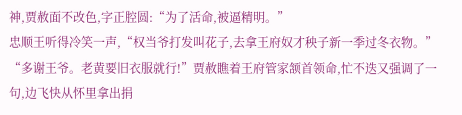神,贾赦面不改色,字正腔圆:“为了活命,被逼精明。”
忠顺王听得冷笑一声,“权当爷打发叫花子,去拿王府奴才秧子新一季过冬衣物。”
“多谢王爷。老黄要旧衣服就行!”贾赦瞧着王府管家颔首领命,忙不迭又强调了一句,边飞快从怀里拿出捐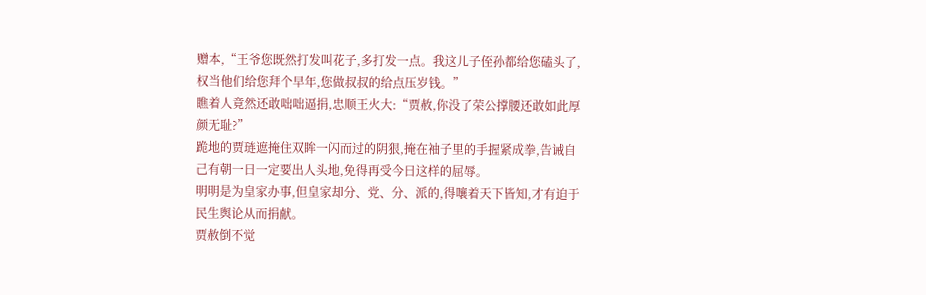赠本,“王爷您既然打发叫花子,多打发一点。我这儿子侄孙都给您磕头了,权当他们给您拜个早年,您做叔叔的给点压岁钱。”
瞧着人竟然还敢咄咄逼捐,忠顺王火大:“贾赦,你没了荣公撑腰还敢如此厚颜无耻?”
跪地的贾琏遮掩住双眸一闪而过的阴狠,掩在袖子里的手握紧成拳,告诫自己有朝一日一定要出人头地,免得再受今日这样的屈辱。
明明是为皇家办事,但皇家却分、党、分、派的,得嚷着天下皆知,才有迫于民生舆论从而捐献。
贾赦倒不觉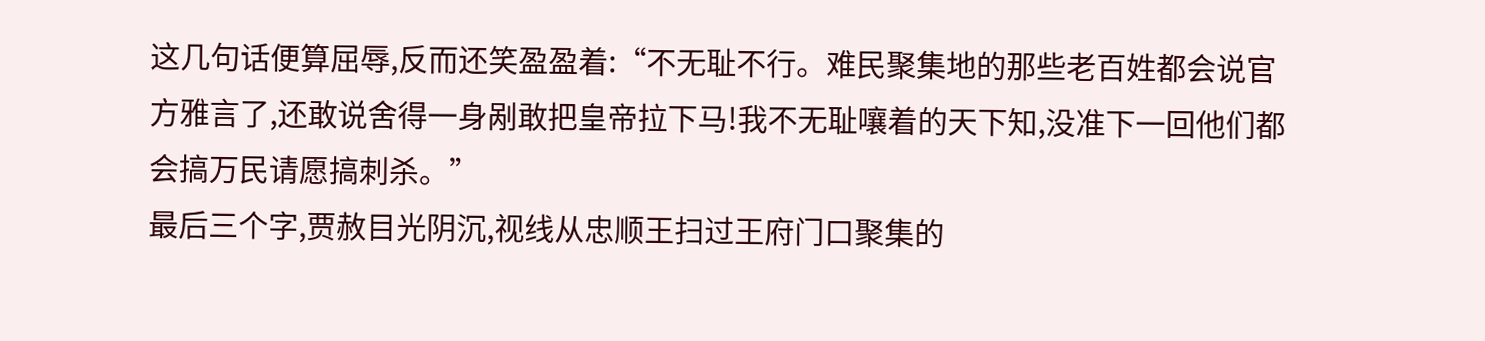这几句话便算屈辱,反而还笑盈盈着:“不无耻不行。难民聚集地的那些老百姓都会说官方雅言了,还敢说舍得一身剐敢把皇帝拉下马!我不无耻嚷着的天下知,没准下一回他们都会搞万民请愿搞刺杀。”
最后三个字,贾赦目光阴沉,视线从忠顺王扫过王府门口聚集的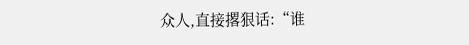众人,直接撂狠话:“谁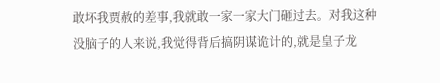敢坏我贾赦的差事,我就敢一家一家大门砸过去。对我这种没脑子的人来说,我觉得背后搞阴谋诡计的,就是皇子龙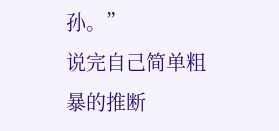孙。”
说完自己简单粗暴的推断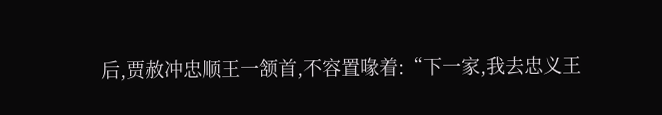后,贾赦冲忠顺王一颔首,不容置喙着:“下一家,我去忠义王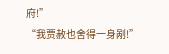府!”
“我贾赦也舍得一身剐!”